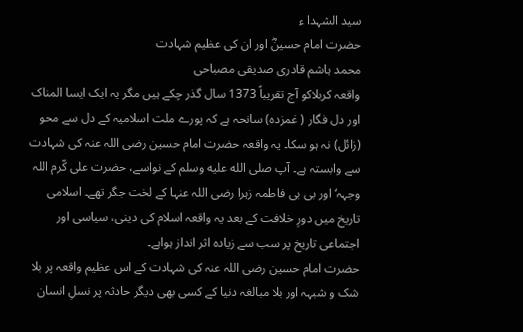سید الشہدا ء
حضرت امام حسینؓ اور ان کی عظیم شہادت
محمد ہاشم قادری صدیقی مصباحی
واقعہ کربلاکو آج تقریباً 1373 سال گذر چکے ہیں مگر یہ ایک ایسا المناک اور دل فگار ( غمزدہ) سانحہ ہے کہ پورے ملت اسلامیہ کے دل سے محو (زائل) نہ ہو سکا۔ یہ واقعہ حضرت امام حسین رضی اللہ عنہ کی شہادت سے وابستہ ہے۔ آپ صلى الله عليه وسلم کے نواسے، حضرت علی کّرم اللہ وجہہ‘ اور بی بی فاطمہ زہرا رضی اللہ عنہا کے لخت جگر تھے۔ اسلامی تاریخ میں دورِ خلافت کے بعد یہ واقعہ اسلام کی دینی، سیاسی اور اجتماعی تاریخ پر سب سے زیادہ اثر انداز ہواہے۔
حضرت امام حسین رضی اللہ عنہ کی شہادت کے اس عظیم واقعہ پر بلا شک و شبہہ اور بلا مبالغہ دنیا کے کسی بھی دیگر حادثہ پر نسلِ انسان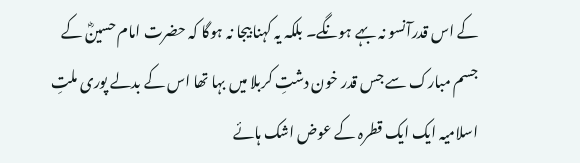کے اس قدرآنسو نہ بہے ہونگے۔ بلکہ یہ کہنا بیجا نہ ہوگا کہ حضرت امام حسینؓ کے جسم مبارک سے جس قدر خون دشتِ کربلا میں بہا تھا اس کے بدلے پوری ملتِ اسلامیہ ایک ایک قطرہ کے عوض اشک ہائے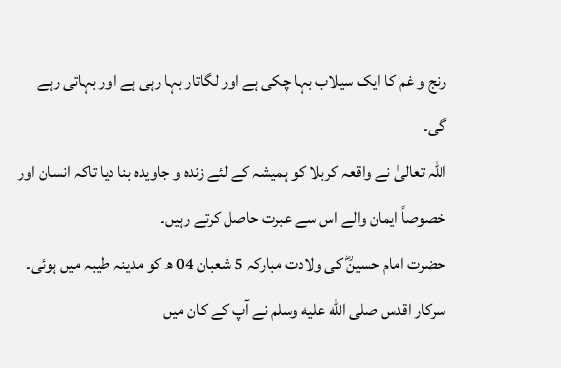رنج و غم کا ایک سیلاب بہا چکی ہے اور لگاتار بہا رہی ہے اور بہاتی رہے گی۔
اللہ تعالیٰ نے واقعہ کربلا کو ہمیشہ کے لئے زندہ و جاویدہ بنا دیا تاکہ انسان اور خصوصاً ایمان والے اس سے عبرت حاصل کرتے رہیں۔
حضرت امام حسینؓ کی ولادت مبارکہ 5 شعبان 04 ھ کو مدینہ طیبہ میں ہوئی۔ سرکار اقدس صلى الله عليه وسلم نے آپ کے کان میں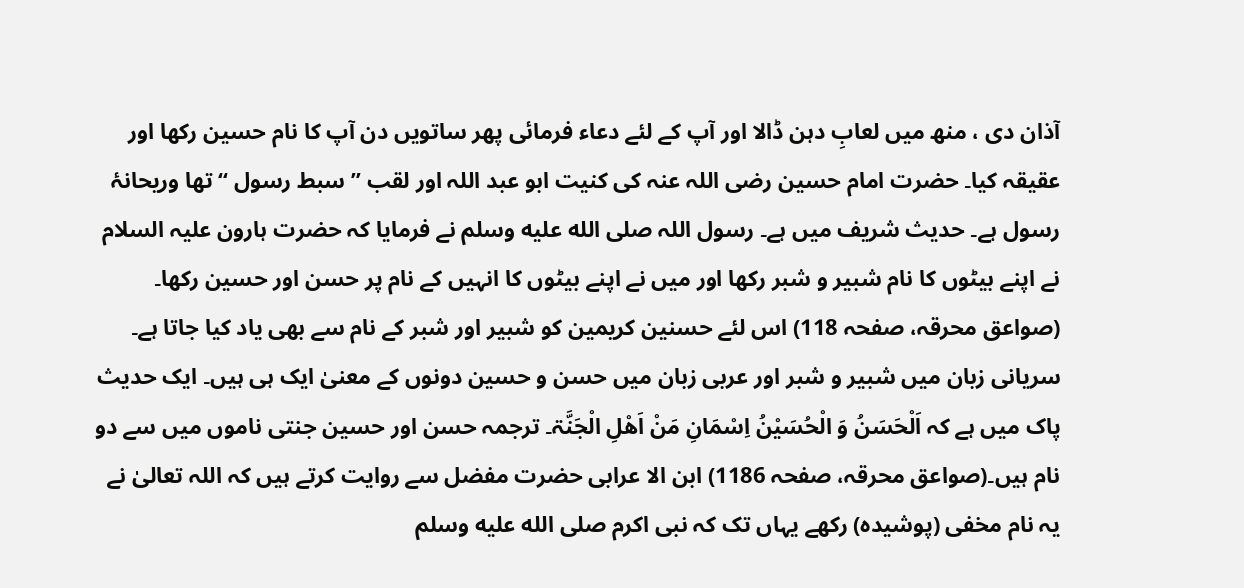آذان دی ، منھ میں لعابِ دہن ڈالا اور آپ کے لئے دعاء فرمائی پھر ساتویں دن آپ کا نام حسین رکھا اور عقیقہ کیا۔ حضرت امام حسین رضی اللہ عنہ کی کنیت ابو عبد اللہ اور لقب ’’ سبط رسول ‘‘ تھا وریحانۂ رسول ہے۔ حدیث شریف میں ہے۔ رسول اللہ صلى الله عليه وسلم نے فرمایا کہ حضرت ہارون علیہ السلام نے اپنے بیٹوں کا نام شبیر و شبر رکھا اور میں نے اپنے بیٹوں کا انہیں کے نام پر حسن اور حسین رکھا۔ (صواعق محرقہ، صفحہ 118) اس لئے حسنین کریمین کو شبیر اور شبر کے نام سے بھی یاد کیا جاتا ہے۔ سریانی زبان میں شبیر و شبر اور عربی زبان میں حسن و حسین دونوں کے معنیٰ ایک ہی ہیں۔ ایک حدیث پاک میں ہے کہ اَلْحَسَنُ وَ الْحُسَیْنُ اِسْمَانِ مَنْ اَھْلِ الْجَنَّۃ۔ ترجمہ حسن اور حسین جنتی ناموں میں سے دو نام ہیں۔(صواعق محرقہ، صفحہ 1186) ابن الا عرابی حضرت مفضل سے روایت کرتے ہیں کہ اللہ تعالیٰ نے یہ نام مخفی (پوشیدہ) رکھے یہاں تک کہ نبی اکرم صلى الله عليه وسلم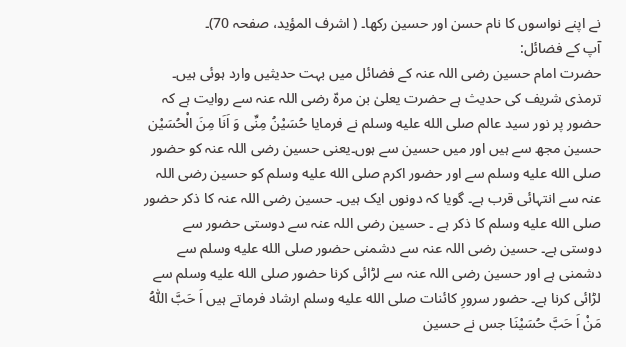نے اپنے نواسوں کا نام حسن اور حسین رکھا۔ ( اشرف المؤید، صفحہ 70)۔
آپ کے فضائل:
حضرت امام حسین رضی اللہ عنہ کے فضائل میں بہت حدیثیں وارد ہوئی ہیں۔ ترمذی شریف کی حدیث ہے حضرت یعلیٰ بن مرہّ رضی اللہ عنہ سے روایت ہے کہ حضور پر نور سید عالم صلى الله عليه وسلم نے فرمایا حُسَیْنُ مِنِّی وَ اَنَا مِنَ الْحُسَیْن حسین مجھ سے ہیں اور میں حسین سے ہوں۔یعنی حسین رضی اللہ عنہ کو حضور صلى الله عليه وسلم سے اور حضور اکرم صلى الله عليه وسلم کو حسین رضی اللہ عنہ سے انتہائی قرب ہے۔ گویا کہ دونوں ایک ہیں۔ حسین رضی اللہ عنہ کا ذکر حضور صلى الله عليه وسلم کا ذکر ہے ۔ حسین رضی اللہ عنہ سے دوستی حضور سے دوستی ہے۔ حسین رضی اللہ عنہ سے دشمنی حضور صلى الله عليه وسلم سے دشمنی ہے اور حسین رضی اللہ عنہ سے لڑائی کرنا حضور صلى الله عليه وسلم سے لڑائی کرنا ہے۔ حضور سرورِ کائنات صلى الله عليه وسلم ارشاد فرماتے ہیں اَ حَبَّ اللّٰہُ مَنْ اَ حَبَّ حُسَیْنَا جس نے حسین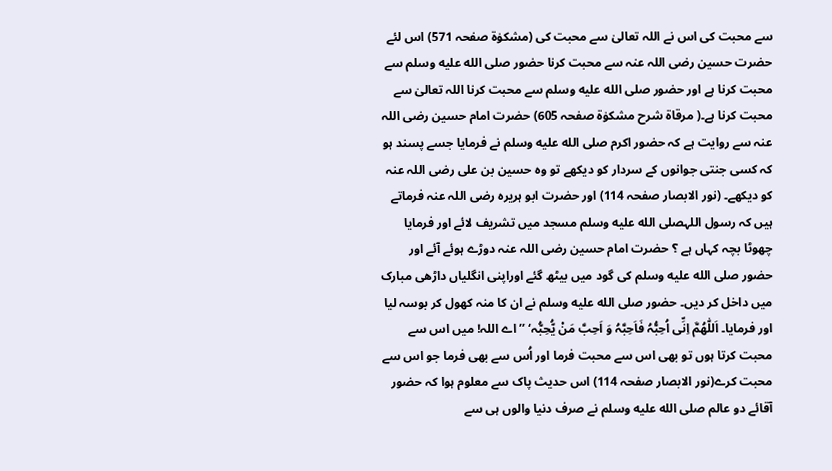سے محبت کی اس نے اللہ تعالیٰ سے محبت کی (مشکوٰۃ صفحہ 571) اس لئے حضرت حسین رضی اللہ عنہ سے محبت کرنا حضور صلى الله عليه وسلم سے محبت کرنا ہے اور حضور صلى الله عليه وسلم سے محبت کرنا اللہ تعالیٰ سے محبت کرنا ہے۔( مرقاۃ شرح مشکوٰۃ صفحہ 605) حضرت امام حسین رضی اللہ عنہ سے روایت ہے کہ حضور اکرم صلى الله عليه وسلم نے فرمایا جسے پسند ہو کہ کسی جنتی جوانوں کے سردار کو دیکھے تو وہ حسین بن علی رضی اللہ عنہ کو دیکھے۔ (نور الابصار صفحہ 114) اور حضرت ابو ہریرہ رضی اللہ عنہ فرماتے ہیں کہ رسول اللہصلى الله عليه وسلم مسجد میں تشریف لائے اور فرمایا چھوٹا بچہ کہاں ہے ؟ حضرت امام حسین رضی اللہ عنہ دوڑے ہوئے آئے اور حضور صلى الله عليه وسلم کی گود میں بیٹھ گئے اوراپنی انگلیاں داڑھی مبارک میں داخل کر دیں۔ حضور صلى الله عليه وسلم نے ان کا منہ کھول کر بوسہ لیا اور فرمایا۔ اَللّٰھُمَّ اِنِّی اُحِبُّہُ فَاَحِبَّہُ وَ اَحِبَّ مَنْ یُّحِبُّہ‘ ’’ اے اللہ! میں اس سے محبت کرتا ہوں تو بھی اس سے محبت فرما اور اُس سے بھی فرما جو اس سے محبت کرے(نور الابصار صفحہ 114) اس حدیث پاک سے معلوم ہوا کہ حضور آقائے دو عالم صلى الله عليه وسلم نے صرف دنیا والوں ہی سے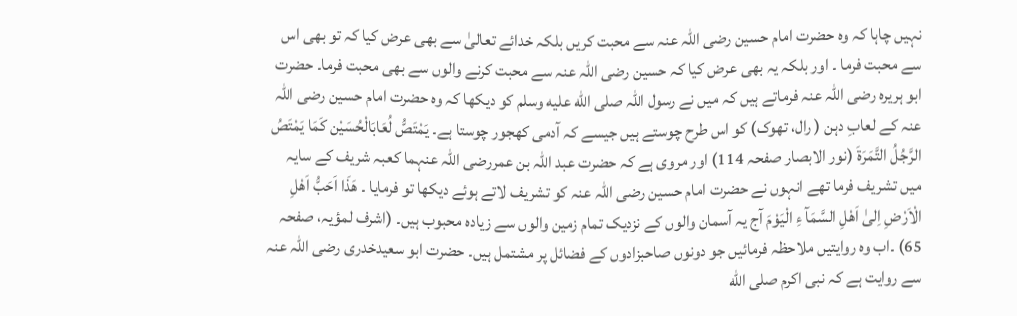نہیں چاہا کہ وہ حضرت امام حسین رضی اللہ عنہ سے محبت کریں بلکہ خدائے تعالیٰ سے بھی عرض کیا کہ تو بھی اس سے محبت فرما ۔ اور بلکہ یہ بھی عرض کیا کہ حسین رضی اللہ عنہ سے محبت کرنے والوں سے بھی محبت فرما۔ حضرت ابو ہریرہ رضی اللہ عنہ فرماتے ہیں کہ میں نے رسول اللہ صلى الله عليه وسلم کو دیکھا کہ وہ حضرت امام حسین رضی اللہ عنہ کے لعابِ دہن ( رال، تھوک) کو اس طرح چوستے ہیں جیسے کہ آدمی کھجور چوستا ہے۔ یَمْتَصُّ لُعَابَالْحُسَیْن کَمَا یَمْتَصُ الرَّجُلُ التَّمَرَۃَ (نور الابصار صفحہ 114) اور مروی ہے کہ حضرت عبد اللہ بن عمررضی اللہ عنہما کعبہ شریف کے سایہ میں تشریف فرما تھے انہوں نے حضرت امام حسین رضی اللہ عنہ کو تشریف لاتے ہوئے دیکھا تو فرمایا ۔ ھَذَا اَحَبُّ اَھْلِ الْاَرْضِ اِلیٰ اَھْلِ السَّمَآ ءِ الْیَوْمَ آج یہ آسمان والوں کے نزدیک تمام زمین والوں سے زیادہ محبوب ہیں۔ (اشرف لمؤیہ، صفحہ 65) ۔اب وہ روایتیں ملاحظہ فرمائیں جو دونوں صاحبزادوں کے فضائل پر مشتمل ہیں۔ حضرت ابو سعیدخدری رضی اللہ عنہ سے روایت ہے کہ نبی اکرم صلى الله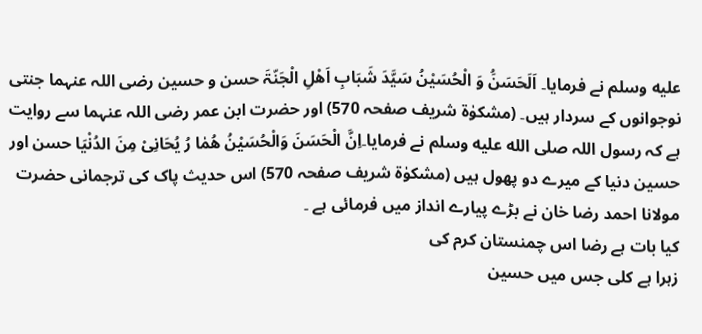عليه وسلم نے فرمایا۔ اَلَحَسَنَُ وَ الْحُسَیْنُ سَیَّدَ شَبَابِ اَھْلِ الْجَنّۃَ حسن و حسین رضی اللہ عنہما جنتی نوجوانوں کے سردار ہیں۔ (مشکوٰۃ شریف صفحہ 570) اور حضرت ابن عمر رضی اللہ عنہما سے روایت ہے کہ رسول اللہ صلى الله عليه وسلم نے فرمایا۔اِنَّ الْحَسَنَ وَالْحُسَیْنُ ھُمٰا رُ یُحَانِیْ مِنَ الدُنْیَا حسن اور حسین دنیا کے میرے دو پھول ہیں (مشکوٰۃ شریف صفحہ 570) اس حدیث پاک کی ترجمانی حضرت مولانا احمد رضا خان نے بڑے پیارے انداز میں فرمائی ہے ۔
کیا بات ہے رضا اس چمنستان کرم کی
زہرا ہے کلی جس میں حسین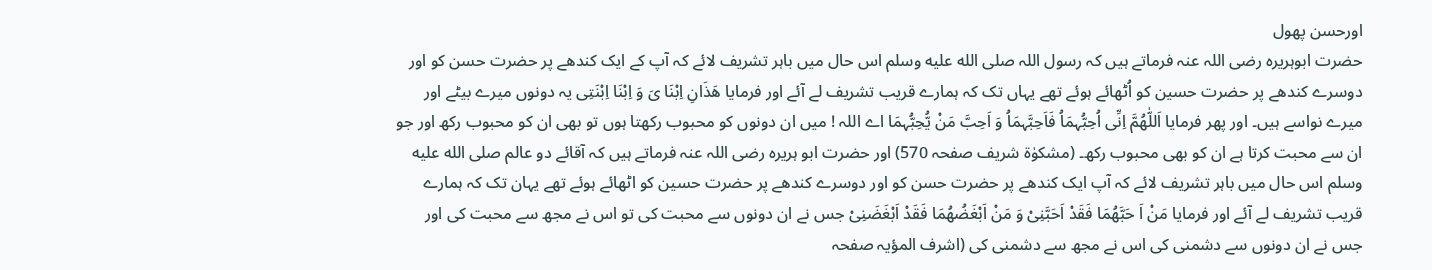اورحسن پھول
حضرت ابوہریرہ رضی اللہ عنہ فرماتے ہیں کہ رسول اللہ صلى الله عليه وسلم اس حال میں باہر تشریف لائے کہ آپ کے ایک کندھے پر حضرت حسن کو اور دوسرے کندھے پر حضرت حسین کو اُٹھائے ہوئے تھے یہاں تک کہ ہمارے قریب تشریف لے آئے اور فرمایا ھَذَانِ اِبْنَا یَ وَ اِبْنَا اِبْنَتِی یہ دونوں میرے بیٹے اور میرے نواسے ہیں۔ اور پھر فرمایا اَللّٰھُمَّ اِنِّی اُحِبُّہمَاُ فَاَحِبَّہمَاُ وَ اَحِبَّ مَنْ یُّحِبُّہمَا اے اللہ ! میں ان دونوں کو محبوب رکھتا ہوں تو بھی ان کو محبوب رکھ اور جو ان سے محبت کرتا ہے ان کو بھی محبوب رکھ۔ (مشکوٰۃ شریف صفحہ 570) اور حضرت ابو ہریرہ رضی اللہ عنہ فرماتے ہیں کہ آقائے دو عالم صلى الله عليه وسلم اس حال میں باہر تشریف لائے کہ آپ ایک کندھے پر حضرت حسن کو اور دوسرے کندھے پر حضرت حسین کو اٹھائے ہوئے تھے یہان تک کہ ہمارے قریب تشریف لے آئے اور فرمایا مَنْ اَ حَبَّھُمَا فَقَدْ اَحَبَّنِیْ وَ مَنْ اَبْغَضُھُمَا فَقَدْ اَبْغَضَنِیْ جس نے ان دونوں سے محبت کی تو اس نے مجھ سے محبت کی اور جس نے ان دونوں سے دشمنی کی اس نے مجھ سے دشمنی کی (اشرف المؤیہ صفحہ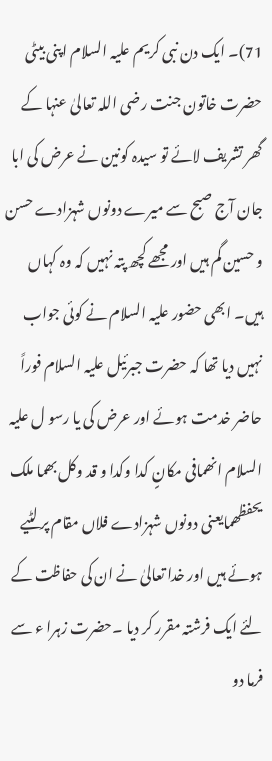71)۔ ایک دن نبی کریم علیہ السلام اپنی بیٹی حضرت خاتون جنت رضی اللہ تعالیٰ عنہا کے گھر تشریف لائے تو سیدہ کونین نے عرض کی ابا جان آج صبح سے میرے دونوں شہزادے حسن و حسین گم ہیں اور مجھے کچھ پتہ نہیں کہ وہ کہاں ہیں۔ ابھی حضور علیہ السلام نے کوئی جواب نہیں دیا تھا کہ حضرت جبرئیل علیہ السلام فوراً حاضر خدمت ہوئے اور عرض کی یا رسو ل علیہ السلام انھمافی مکانٍ کدا وکدا و قد وکل بھما ملک یحفظھمایعنی دونوں شہزادے فلاں مقام پر لٹیے ہوئے ہیں اور خدا تعالیٰ نے ان کی حفاظت کے لئے ایک فرشتہ مقرر کر دیا ۔حضرت زہرا ء سے فرما دو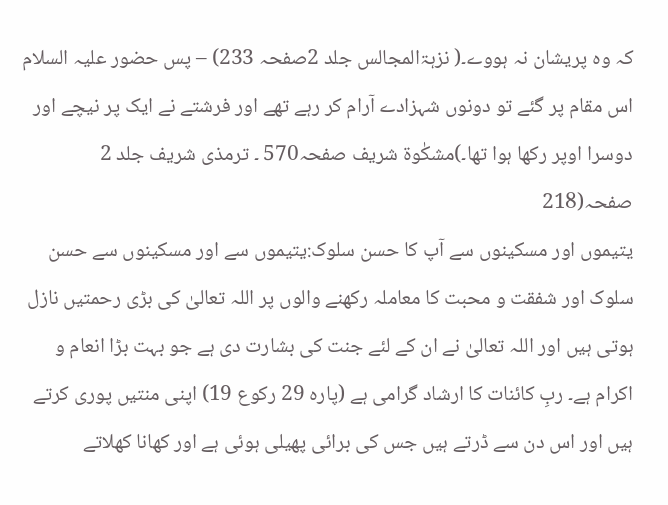کہ وہ پریشان نہ ہووے۔( نزہۃالمجالس جلد 2صفحہ 233) – پس حضور علیہ السلام اس مقام پر گئے تو دونوں شہزادے آرام کر رہے تھے اور فرشتے نے ایک پر نیچے اور دوسرا اوپر رکھا ہوا تھا۔)مشکٰوۃ شریف صفحہ570 ۔ ترمذی شریف جلد 2 صفحہ(218
یتیموں اور مسکینوں سے آپ کا حسن سلوک:یتیموں سے اور مسکینوں سے حسن سلوک اور شفقت و محبت کا معاملہ رکھنے والوں پر اللہ تعالیٰ کی بڑی رحمتیں نازل ہوتی ہیں اور اللہ تعالیٰ نے ان کے لئے جنت کی بشارت دی ہے جو بہت بڑا انعام و اکرام ہے۔ ربِ کائنات کا ارشاد گرامی ہے (پارہ 29 رکوع 19) اپنی منتیں پوری کرتے ہیں اور اس دن سے ڈرتے ہیں جس کی برائی پھیلی ہوئی ہے اور کھانا کھلاتے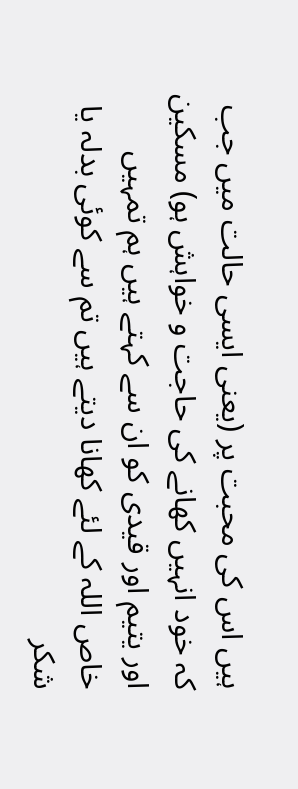ہیں اس کی محبت پر (یعنی ایسی حالت میں جب کہ خود انہیں کھانے کی حاجت و خواہش ہو) مسکین اور یتیم اور قیدی کو ان سے کہتے ہیں ہم تمہیں خاص اللہ کے لئے کھانا دیتے ہیں تم سے کوئی بدلہ یا شکر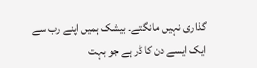گذاری نہیں مانگتے۔ بیشک ہمیں اپنے رب سے ایک ایسے دن کا ڈر ہے جو بہت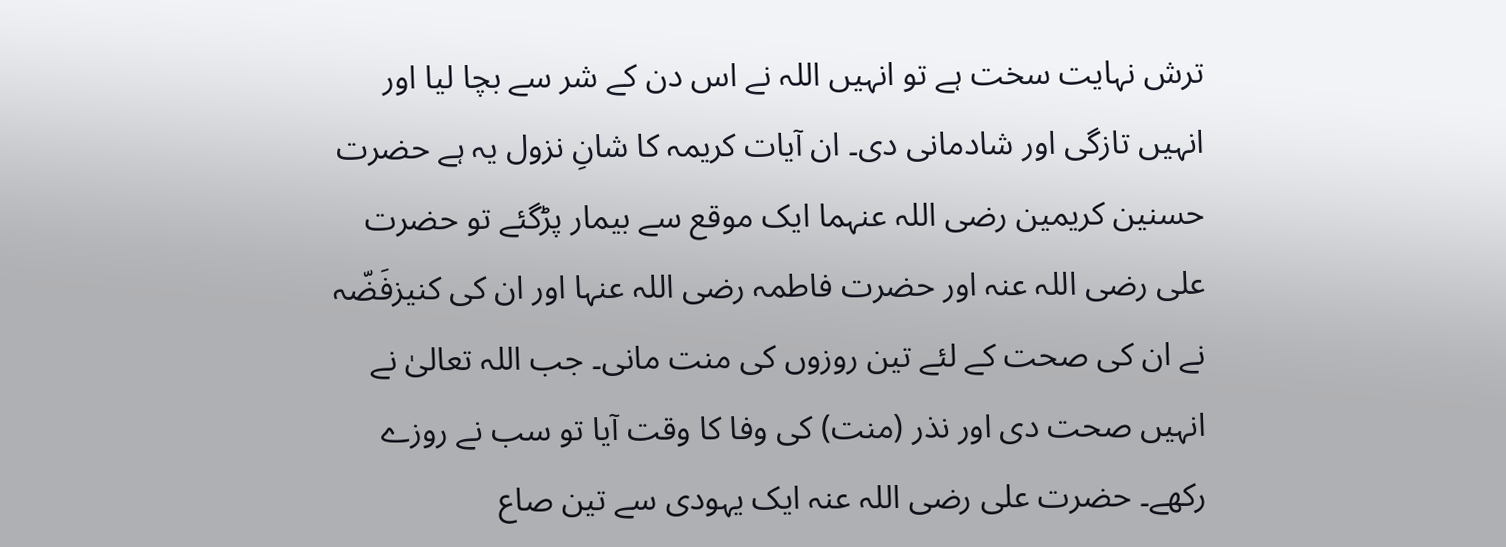ترش نہایت سخت ہے تو انہیں اللہ نے اس دن کے شر سے بچا لیا اور انہیں تازگی اور شادمانی دی۔ ان آیات کریمہ کا شانِ نزول یہ ہے حضرت حسنین کریمین رضی اللہ عنہما ایک موقع سے بیمار پڑگئے تو حضرت علی رضی اللہ عنہ اور حضرت فاطمہ رضی اللہ عنہا اور ان کی کنیزفَضّہ نے ان کی صحت کے لئے تین روزوں کی منت مانی۔ جب اللہ تعالیٰ نے انہیں صحت دی اور نذر (منت) کی وفا کا وقت آیا تو سب نے روزے رکھے۔ حضرت علی رضی اللہ عنہ ایک یہودی سے تین صاع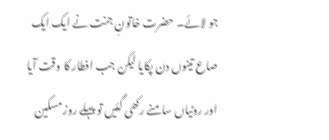جو لائے۔ حضرت خاتونِ جنت نے ایک ایک صاع تینوں دن پکایا لیکن جب افطار کا وقت آیا اور روٹیاں سامنے رکھی گئیں تو پہلے روز مسکین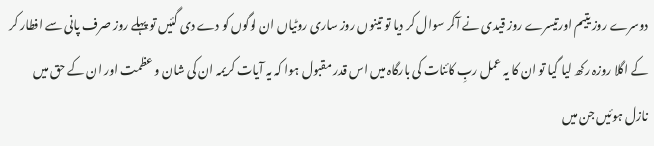دوسرے روز یتیم اورتیسرے روز قیدی نے آکر سوال کر دیا تو تینوں روز ساری روٹیاں ان لوگوں کو دے دی گئیں تو پہلے روز صرف پانی سے افطار کر کے اگلا روزہ رکھ لیا گیا تو ان کا یہ عمل ربِ کائنات کی بارگاہ میں اس قدر مقبول ہوا کہ یہ آیات کریمہ ان کی شان و عظمت اور ان کے حق میں نازل ہوئیں جن میں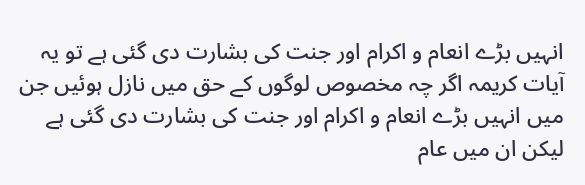انہیں بڑے انعام و اکرام اور جنت کی بشارت دی گئی ہے تو یہ آیات کریمہ اگر چہ مخصوص لوگوں کے حق میں نازل ہوئیں جن میں انہیں بڑے انعام و اکرام اور جنت کی بشارت دی گئی ہے لیکن ان میں عام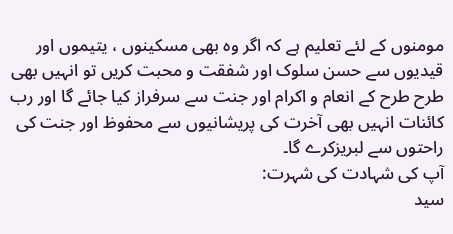مومنوں کے لئے تعلیم ہے کہ اگر وہ بھی مسکینوں ، یتیموں اور قیدیوں سے حسن سلوک اور شفقت و محبت کریں تو انہیں بھی طرح طرح کے انعام و اکرام اور جنت سے سرفراز کیا جائے گا اور رب کائنات انہیں بھی آخرت کی پریشانیوں سے محفوظ اور جنت کی راحتوں سے لبریزکرے گا۔
آپ کی شہادت کی شہرت:
سید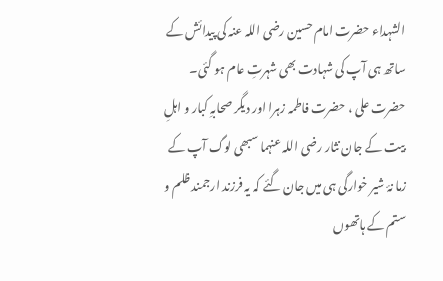الشہداء حضرت امام حسین رضی اللہ عنہ کی پیدائش کے ساتھ ہی آپ کی شہادت بھی شہرتِ عام ہو گئی۔ حضرت علی ، حضرت فاطمہ زہرا اور دیگر صحابہِ کبار و اہلِ بیت کے جان نثار رضی اللہ عنہما سبھی لوگ آپ کے زما نۂ شیر خوارگی ہی میں جان گئے کہ یہ فرزند ارجمند ظلم و ستم کے ہاتھوں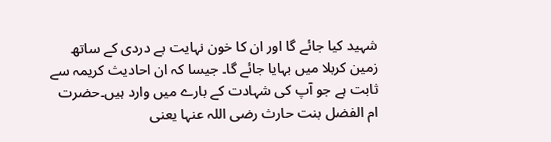شہید کیا جائے گا اور ان کا خون نہایت بے دردی کے ساتھ زمین کربلا میں بہایا جائے گا۔ جیسا کہ ان احادیث کریمہ سے ثابت ہے جو آپ کی شہادت کے بارے میں وارد ہیں۔حضرت ام الفضل بنت حارث رضی اللہ عنہا یعنی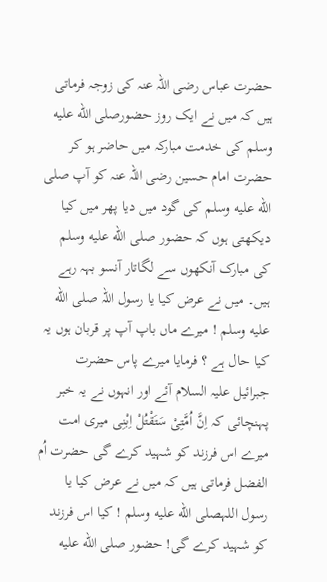حضرت عباس رضی اللہ عنہ کی زوجہ فرماتی ہیں کہ میں نے ایک روز حضورصلى الله عليه وسلم کی خدمت مبارکہ میں حاضر ہو کر حضرت امام حسین رضی اللہ عنہ کو آپ صلى الله عليه وسلم کی گود میں دیا پھر میں کیا دیکھتی ہوں کہ حضور صلى الله عليه وسلم کی مبارک آنکھوں سے لگاتار آنسو بہہ رہے ہیں۔ میں نے عرض کیا یا رسول اللہ صلى الله عليه وسلم ! میرے ماں باپ آپ پر قربان ہوں یہ کیا حال ہے ؟ فرمایا میرے پاس حضرت جبرائیل علیہ السلام آئے اور انہوں نے یہ خبر پہنچائی کہ اِنَّ اُمَّتِیْ سَتَقْتُلْ اِبْنِی میری امت میرے اس فرزند کو شہید کرے گی حضرت اُم الفضل فرماتی ہیں کہ میں نے عرض کیا یا رسول اللہصلى الله عليه وسلم ! کیا اس فرزند کو شہید کرے گی! حضور صلى الله عليه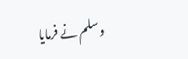وسلم نے فرمایا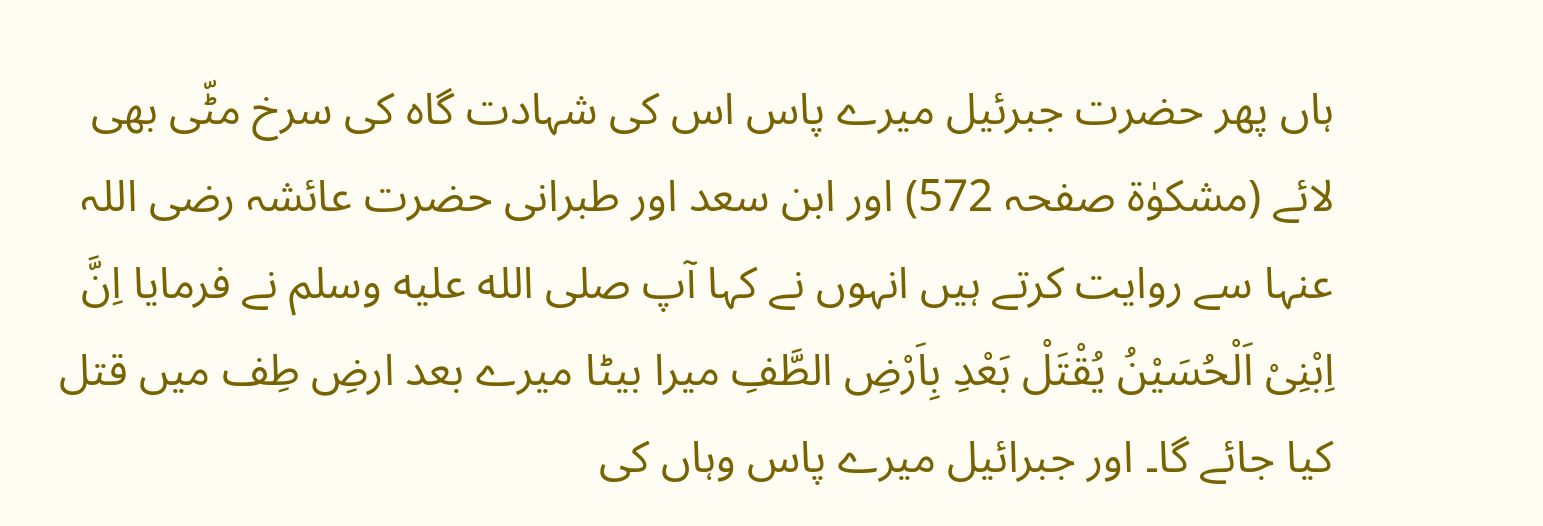ہاں پھر حضرت جبرئیل میرے پاس اس کی شہادت گاہ کی سرخ مٹّی بھی لائے (مشکوٰۃ صفحہ 572) اور ابن سعد اور طبرانی حضرت عائشہ رضی اللہ عنہا سے روایت کرتے ہیں انہوں نے کہا آپ صلى الله عليه وسلم نے فرمایا اِنَّ اِبْنِیْ اَلْحُسَیْنُ یُقْتَلْ بَعْدِ بِاَرْضِ الطَّفِ میرا بیٹا میرے بعد ارضِ طِف میں قتل کیا جائے گا۔ اور جبرائیل میرے پاس وہاں کی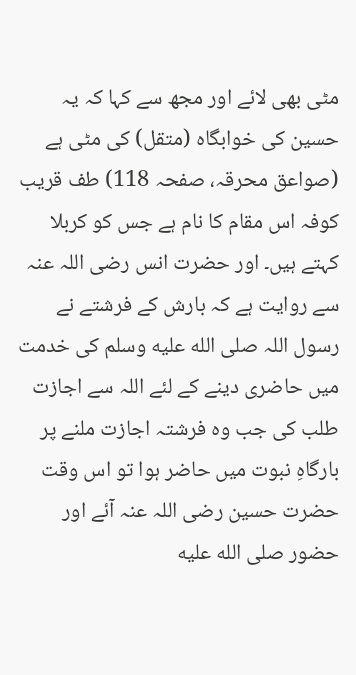مٹی بھی لائے اور مجھ سے کہا کہ یہ حسین کی خوابگاہ (متقل) کی مٹی ہے (صواعق محرقہ، صفحہ 118) طف قریب کوفہ اس مقام کا نام ہے جس کو کربلا کہتے ہیں۔ اور حضرت انس رضی اللہ عنہ سے روایت ہے کہ بارش کے فرشتے نے رسول اللہ صلى الله عليه وسلم کی خدمت میں حاضری دینے کے لئے اللہ سے اجازت طلب کی جب وہ فرشتہ اجازت ملنے پر بارگاہِ نبوت میں حاضر ہوا تو اس وقت حضرت حسین رضی اللہ عنہ آئے اور حضور صلى الله عليه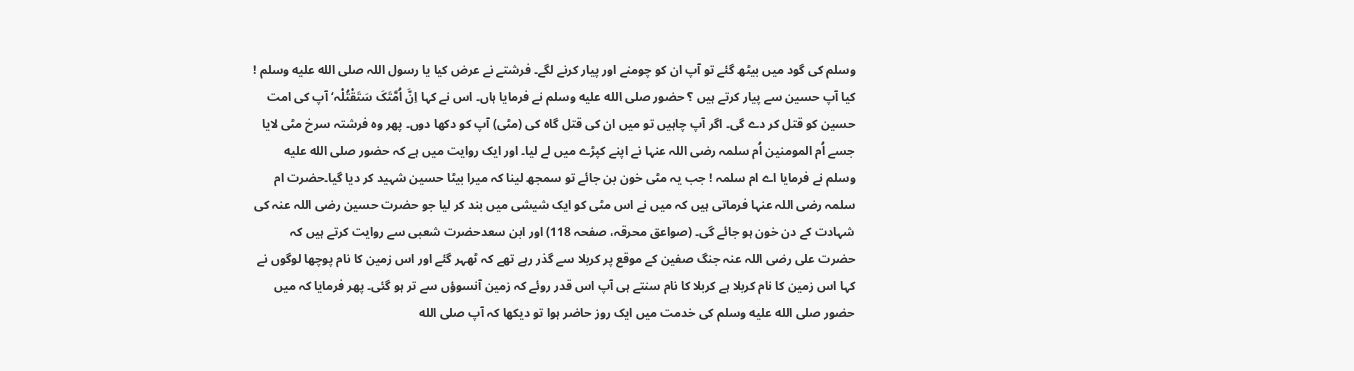وسلم کی گود میں بیٹھ گئے تو آپ ان کو چومنے اور پیار کرنے لگے۔ فرشتے نے عرض کیا یا رسول اللہ صلى الله عليه وسلم ! کیا آپ حسین سے پیار کرتے ہیں ؟ حضور صلى الله عليه وسلم نے فرمایا ہاں۔ اس نے کہا اِنَّ اُمَّتَکَ سَتَقْتُلْہ‘ آپ کی امت حسین کو قتل کر دے گی۔ اگر آپ چاہیں تو میں ان کی قتل گاہ کی (مٹی) آپ کو دکھا دوں۔ پھر وہ فرشتہ سرخ مٹی لایا جسے اُم المومنین اُم سلمہ رضی اللہ عنہا نے اپنے کپڑے میں لے لیا۔ اور ایک روایت میں ہے کہ حضور صلى الله عليه وسلم نے فرمایا اے ام سلمہ ! جب یہ مٹی خون بن جائے تو سمجھ لینا کہ میرا بیٹا حسین شہید کر دیا گیا۔حضرت ام سلمہ رضی اللہ عنہا فرماتی ہیں کہ میں نے اس مٹی کو ایک شیشی میں بند کر لیا جو حضرت حسین رضی اللہ عنہ کی شہادت کے دن خون ہو جائے گی۔ (صواعق محرقہ، صفحہ 118) اور ابن سعدحضرت شعبی سے روایت کرتے ہیں کہ حضرت علی رضی اللہ عنہ جنگ صفین کے موقع پر کربلا سے گذر رہے تھے کہ ٹھہر گئے اور اس زمین کا نام پوچھا لوگوں نے کہا اس زمین کا نام کربلا ہے کربلا کا نام سنتے ہی آپ اس قدر روئے کہ زمین آنسوؤں سے تر ہو گئی۔ پھر فرمایا کہ میں حضور صلى الله عليه وسلم کی خدمت میں ایک روز حاضر ہوا تو دیکھا کہ آپ صلى الله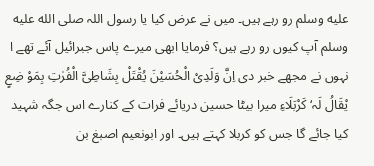عليه وسلم رو رہے ہیں۔ میں نے عرض کیا یا رسول اللہ صلى الله عليه وسلم آپ کیوں رو رہے ہیں؟ فرمایا ابھی میرے پاس جبرائیل آئے تھے ا نہوں نے مجھے خبر دی اِنَّ وَلَدِیْ الْحُسَیْنَ یُقْتَلْ بِشَاطِیَّ الْفُرٰتِ بِمَوْ ضِعٍ یْقَالُ لَہ‘ کَرْبَلَاءِ میرا بیٹا حسین دریائے فرات کے کنارے اس جگہ شہید کیا جائے گا جس کو کربلا کہتے ہیں۔ اور ابونعیم اصبغ بن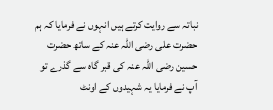نباتہ سے روایت کرتے ہیں انہوں نے فرمایا کہ ہم حضرت علی رضی اللہ عنہ کے ساتھ حضرت حسین رضی اللہ عنہ کی قبر گاہ سے گذرے تو آپ نے فرمایا یہ شہیدوں کے اونٹ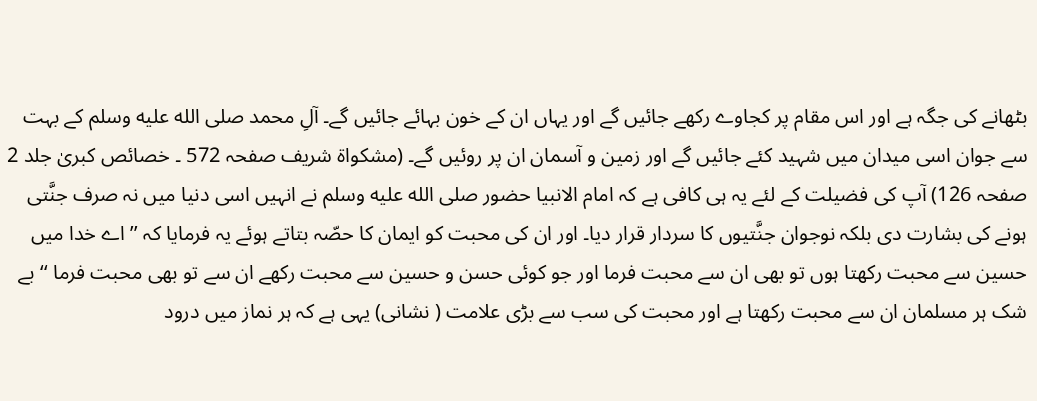بٹھانے کی جگہ ہے اور اس مقام پر کجاوے رکھے جائیں گے اور یہاں ان کے خون بہائے جائیں گے۔ آلِ محمد صلى الله عليه وسلم کے بہت سے جوان اسی میدان میں شہید کئے جائیں گے اور زمین و آسمان ان پر روئیں گے۔ (مشکواۃ شریف صفحہ 572 ۔ خصائص کبریٰ جلد 2 صفحہ 126) آپ کی فضیلت کے لئے یہ ہی کافی ہے کہ امام الانبیا حضور صلى الله عليه وسلم نے انہیں اسی دنیا میں نہ صرف جنَّتی ہونے کی بشارت دی بلکہ نوجوان جنَّتیوں کا سردار قرار دیا۔ اور ان کی محبت کو ایمان کا حصّہ بتاتے ہوئے یہ فرمایا کہ ’’ اے خدا میں حسین سے محبت رکھتا ہوں تو بھی ان سے محبت فرما اور جو کوئی حسن و حسین سے محبت رکھے ان سے تو بھی محبت فرما ‘‘ بے شک ہر مسلمان ان سے محبت رکھتا ہے اور محبت کی سب سے بڑی علامت ( نشانی) یہی ہے کہ ہر نماز میں درود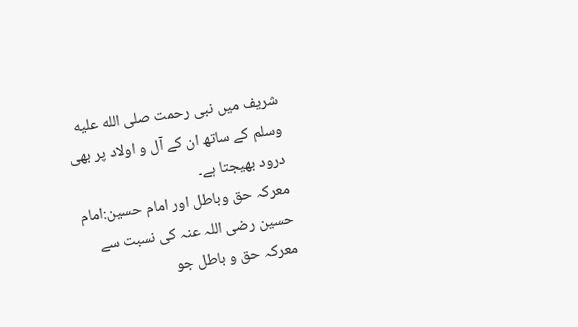شریف میں نبی رحمت صلى الله عليه وسلم کے ساتھ ان کے آل و اولاد پر بھی درود بھیجتا ہے۔
معرکہ حق وباطل اور امام حسین:امام حسین رضی اللہ عنہ کی نسبت سے معرکہ حق و باطل جو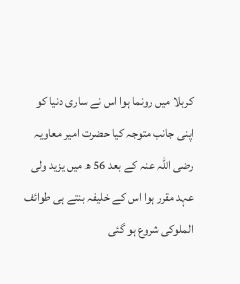کربلا میں رونما ہوا اس نے ساری دنیا کو اپنی جانب متوجہ کیا حضرت امیر معاویہ رضی اللہ عنہ کے بعد 56 ھ میں یزید ولی عہد مقرر ہوا اس کے خلیفہ بنتے ہی طوائف الملوکی شروع ہو گئی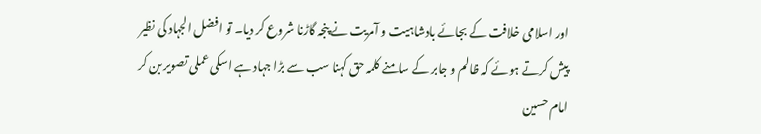اور اسلامی خلافت کے بجائے بادشاہیت و آمریت نے پنجہ گاڑنا شروع کر دیا۔ تو افضل الجہاد کی نظیر پیش کرتے ہوئے کہ ظالم و جابر کے سامنے کلمہ حق کہنا سب سے بڑا جہاد ہے اسکی عملی تصویر بن کر امام حسین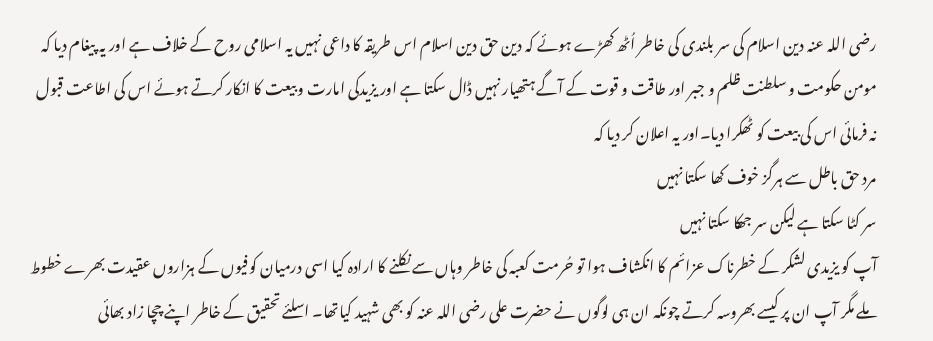رضی اللہ عنہ دین اسلام کی سر بلندی کی خاطر اُٹھ کھڑے ہوئے کہ دین حق دین اسلام اس طریقہ کا داعی نہیں یہ اسلامی روح کے خلاف ہے اور یہ پیغام دیا کہ مومن حکومت و سلطنت ظلم و جبر اور طاقت و قوت کے آگے ہتھیار نہیں ڈال سکتا ہے اور یزیدکی امارت و بیعت کا انکار کرتے ہوئے اس کی اطاعت قبول نہ فرمائی اس کی بیعت کو ٹھکرا دیا۔اور یہ اعلان کر دیا کہ
مرد حق باطل سے ہرگز خوف کھا سکتا نہیں
سر کٹا سکتا ہے لیکن سر جھکا سکتا نہیں
آپ کو یزیدی لشکر کے خطرناک عزائم کا انکشاف ہوا تو حُرمت کعبہ کی خاطر وہاں سے نکلنے کا ارادہ کیا اسی درمیان کوفیوں کے ہزاروں عقیدت بھرے خطوط ملے مگر آپ ان پر کیسے بھروسہ کرتے چونکہ ان ہی لوگوں نے حضرت علی رضی اللہ عنہ کو بھی شہید کیاتھا۔ اسلئے تحقیق کے خاطر اپنے چچا زاد بھائی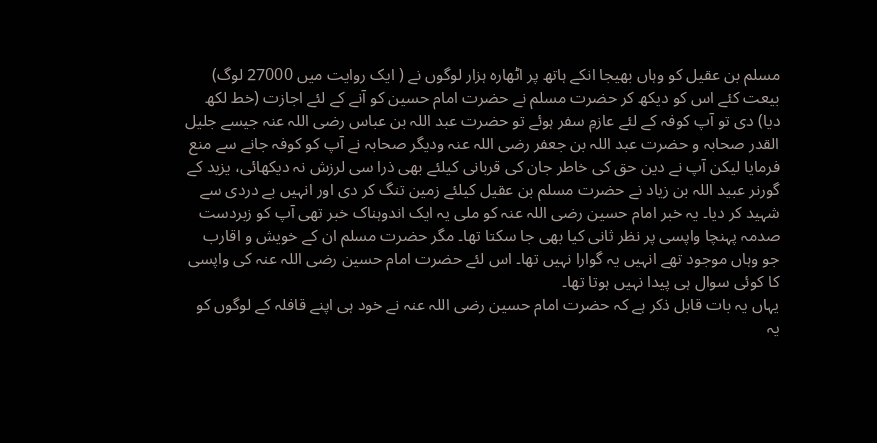مسلم بن عقیل کو وہاں بھیجا انکے ہاتھ پر اٹھارہ ہزار لوگوں نے ( ایک روایت میں 27000 لوگ) بیعت کئے اس کو دیکھ کر حضرت مسلم نے حضرت امام حسین کو آنے کے لئے اجازت (خط لکھ دیا) دی تو آپ کوفہ کے لئے عازمِ سفر ہوئے تو حضرت عبد اللہ بن عباس رضی اللہ عنہ جیسے جلیل القدر صحابہ و حضرت عبد اللہ بن جعفر رضی اللہ عنہ ودیگر صحابہ نے آپ کو کوفہ جانے سے منع فرمایا لیکن آپ نے دین حق کی خاطر جان کی قربانی کیلئے بھی ذرا سی لرزش نہ دیکھائی، یزید کے گورنر عبید اللہ بن زیاد نے حضرت مسلم بن عقیل کیلئے زمین تنگ کر دی اور انہیں بے دردی سے شہید کر دیا۔ یہ خبر امام حسین رضی اللہ عنہ کو ملی یہ ایک اندوہناک خبر تھی آپ کو زبردست صدمہ پہنچا واپسی پر نظر ثانی کیا بھی جا سکتا تھا۔ مگر حضرت مسلم ان کے خویش و اقارب جو وہاں موجود تھے انہیں یہ گوارا نہیں تھا۔ اس لئے حضرت امام حسین رضی اللہ عنہ کی واپسی کا کوئی سوال ہی پیدا نہیں ہوتا تھا۔
یہاں یہ بات قابل ذکر ہے کہ حضرت امام حسین رضی اللہ عنہ نے خود ہی اپنے قافلہ کے لوگوں کو یہ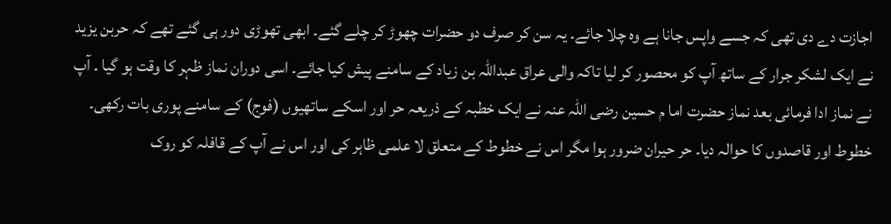اجازت دے دی تھی کہ جسے واپس جانا ہے وہ چلا جائے۔ یہ سن کر صرف دو حضرات چھوڑ کر چلے گئے۔ ابھی تھوڑی دور ہی گئے تھے کہ حربن یزید نے ایک لشکر جرار کے ساتھ آپ کو محصور کر لیا تاکہ والی عراق عبداللہ بن زیاد کے سامنے پیش کیا جائے۔ اسی دوران نماز ظہر کا وقت ہو گیا ۔ آپ نے نماز ادا فرمائی بعد نماز حضرت اما م حسین رضی اللہ عنہ نے ایک خطبہ کے ذریعہ حر اور اسکے ساتھیوں (فوج) کے سامنے پوری بات رکھی۔ خطوط اور قاصدوں کا حوالہ دیا۔ حر حیران ضرور ہوا مگر اس نے خطوط کے متعلق لا علمی ظاہر کی اور اس نے آپ کے قافلہ کو روک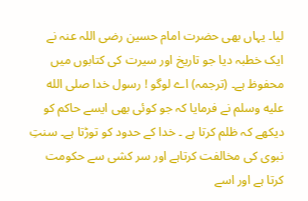لیا۔ یہاں بھی حضرت امام حسین رضی اللہ عنہ نے ایک خطبہ دیا جو تاریخ اور سیرت کی کتابوں میں محفوظ ہے۔ (ترجمہ) اے لوگو ! رسول خدا صلى الله عليه وسلم نے فرمایا کہ جو کوئی بھی ایسے حاکم کو دیکھے کہ ظلم کرتا ہے ۔ خدا کے حدود کو توڑتا ہے۔ سنتِ نبوی کی مخالفت کرتاہے اور سر کشی سے حکومت کرتا ہے اور اسے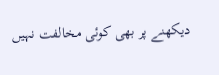دیکھنے پر بھی کوئی مخالفت نہیں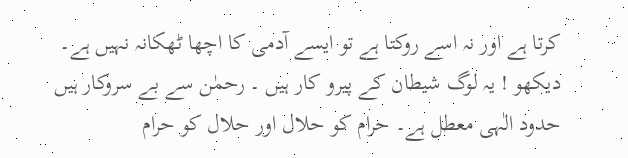کرتا ہے اور نہ اسے روکتا ہے تو ایسے آدمی کا اچھا ٹھکانہ نہیں ہے۔ دیکھو ! یہ لوگ شیطان کے پیرو کار ہیں ۔ رحمٰن سے بے سروکار ہیں حدود الٰہی معطل ہے۔ حرام کو حلال اور حلال کو حرام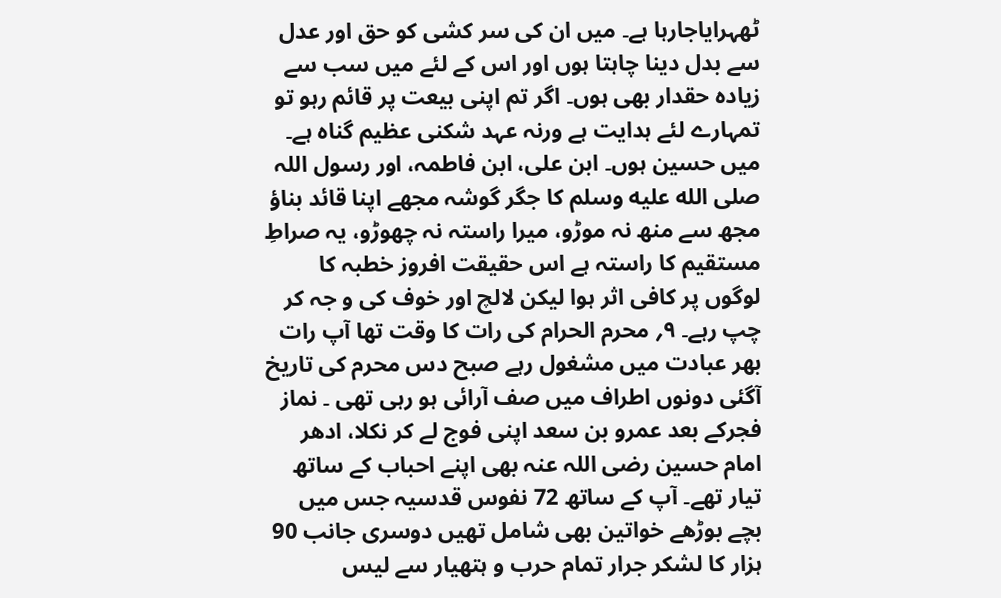ٹھہرایاجارہا ہے۔ میں ان کی سر کشی کو حق اور عدل سے بدل دینا چاہتا ہوں اور اس کے لئے میں سب سے زیادہ حقدار بھی ہوں۔ اگر تم اپنی بیعت پر قائم رہو تو تمہارے لئے ہدایت ہے ورنہ عہد شکنی عظیم گناہ ہے۔ میں حسین ہوں۔ ابن علی، ابن فاطمہ، اور رسول اللہ صلى الله عليه وسلم کا جگر گوشہ مجھے اپنا قائد بناؤ مجھ سے منھ نہ موڑو، میرا راستہ نہ چھوڑو، یہ صراطِ مستقیم کا راستہ ہے اس حقیقت افروز خطبہ کا لوگوں پر کافی اثر ہوا لیکن لالچ اور خوف کی و جہ کر چپ رہے۔ ۹؍ محرم الحرام کی رات کا وقت تھا آپ رات بھر عبادت میں مشغول رہے صبح دس محرم کی تاریخ آگئی دونوں اطراف میں صف آرائی ہو رہی تھی ۔ نماز فجرکے بعد عمرو بن سعد اپنی فوج لے کر نکلا، ادھر امام حسین رضی اللہ عنہ بھی اپنے احباب کے ساتھ تیار تھے۔ آپ کے ساتھ 72 نفوس قدسیہ جس میں بچے بوڑھے خواتین بھی شامل تھیں دوسری جانب 90 ہزار کا لشکر جرار تمام حرب و ہتھیار سے لیس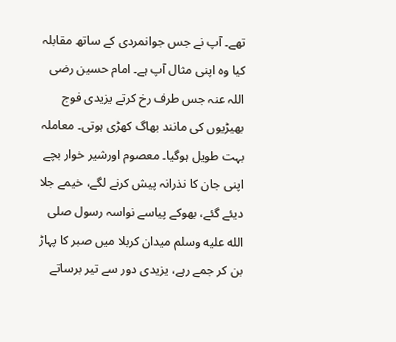تھے۔ آپ نے جس جوانمردی کے ساتھ مقابلہ کیا وہ اپنی مثال آپ ہے۔ امام حسین رضی اللہ عنہ جس طرف رخ کرتے یزیدی فوج بھیڑیوں کی مانند بھاگ کھڑی ہوتی۔ معاملہ بہت طویل ہوگیا۔ معصوم اورشیر خوار بچے اپنی جان کا نذرانہ پیش کرنے لگے، خیمے جلا دیئے گئے، بھوکے پیاسے نواسہ رسول صلى الله عليه وسلم میدان کربلا میں صبر کا پہاڑ بن کر جمے رہے، یزیدی دور سے تیر برساتے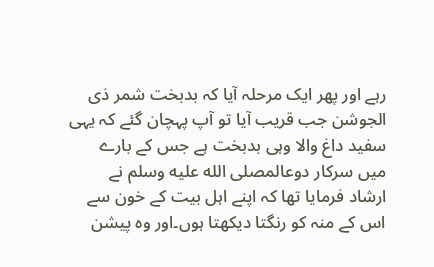رہے اور پھر ایک مرحلہ آیا کہ بدبخت شمر ذی الجوشن جب قریب آیا تو آپ پہچان گئے کہ یہی سفید داغ والا وہی بدبخت ہے جس کے بارے میں سرکار دوعالمصلى الله عليه وسلم نے ارشاد فرمایا تھا کہ اپنے اہل بیت کے خون سے اس کے منہ کو رنگتا دیکھتا ہوں۔اور وہ پیشن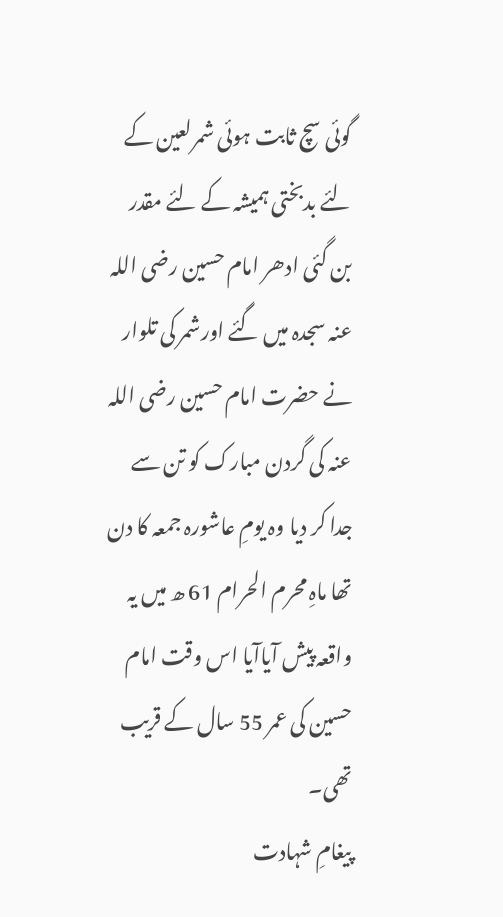گوئی سچ ثابت ہوئی شمرلعین کے لئے بدبختی ہمیشہ کے لئے مقدر بن گئی ادھر امام حسین رضی اللہ عنہ سجدہ میں گئے اورشمر کی تلوار نے حضرت امام حسین رضی اللہ عنہ کی گردن مبارک کو تن سے جدا کر دیا وہ یومِ عاشورہ جمعہ کا دن تھا ماہِ محرم الحرام 61 ھ میں یہ واقعہ پیش آیاآیا اس وقت امام حسین کی عمر 55 سال کے قریب تھی۔
پیغامِ شہادت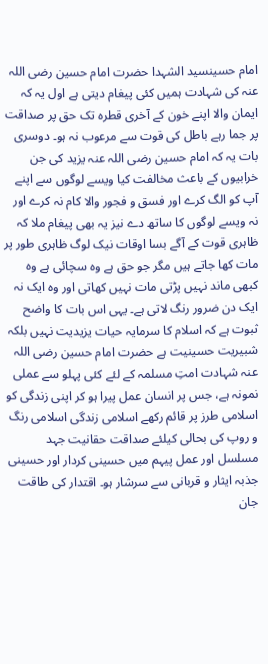امام حسینسید الشہدا حضرت امام حسین رضی اللہ عنہ کی شہادت ہمیں کئی پیغام دیتی ہے اول یہ کہ ایمان والا اپنے خون کے آخری قطرہ تک حق پر صداقت پر جما رہے باطل کی قوت سے مرعوب نہ ہو۔ دوسری بات یہ کہ امام حسین رضی اللہ عنہ یزید کی جن خرابیوں کے باعث مخالفت کیا ویسے لوگوں سے اپنے آپ کو الگ کرے اور فسق و فجور والا کام نہ کرے اور نہ ویسے لوگوں کا ساتھ دے نیز یہ بھی پیغام ملا کہ ظاہری قوت کے آگے بسا اوقات نیک لوگ ظاہری طور پر مات کھا جاتے ہیں مگر جو حق ہے وہ سچائی ہے وہ کبھی ماند نہیں پڑتی مات نہیں کھاتی اور وہ ایک نہ ایک دن ضرور رنگ لاتی ہے۔ یہی اس بات کا واضح ثبوت ہے کہ اسلام کا سرمایہ حیات یزیدیت نہیں بلکہ شبیریت حسینیت ہے حضرت امام حسین رضی اللہ عنہ شہادت امتِ مسلمہ کے لئے کئی پہلو سے عملی نمونہ ہے، جس پر انسان عمل پیرا ہو کر اپنی زندگی کو اسلامی طرز پر قائم رکھے اسلامی زندگی اسلامی رنگ و روپ کی بحالی کیلئے صداقت حقانیت جہد مسلسل اور عمل پیہم میں حسینی کردار اور حسینی جذبہ ایثار و قربانی سے سرشار ہو۔ اقتدار کی طاقت جان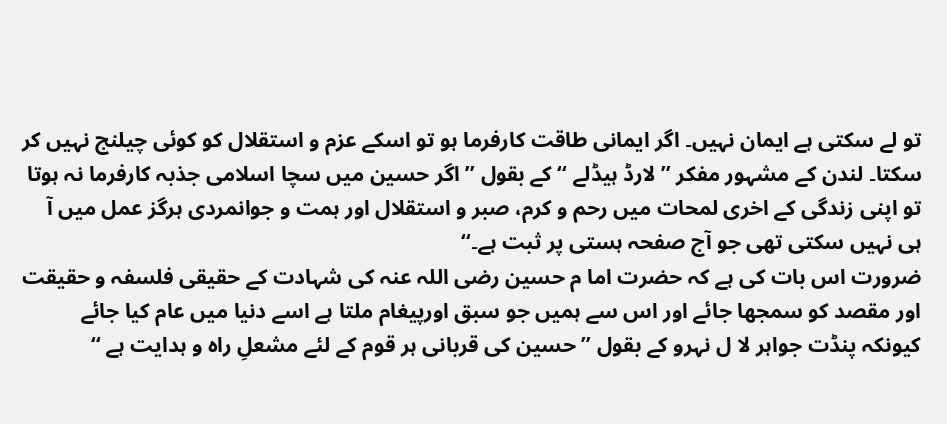تو لے سکتی ہے ایمان نہیں۔ اگر ایمانی طاقت کارفرما ہو تو اسکے عزم و استقلال کو کوئی چیلنج نہیں کر سکتا۔ لندن کے مشہور مفکر ’’ لارڈ ہیڈلے ‘‘ کے بقول ’’ اگر حسین میں سچا اسلامی جذبہ کارفرما نہ ہوتا تو اپنی زندگی کے اخری لمحات میں رحم و کرم، صبر و استقلال اور ہمت و جوانمردی ہرگز عمل میں آ ہی نہیں سکتی تھی جو آج صفحہ ہستی پر ثبت ہے۔‘‘
ضرورت اس بات کی ہے کہ حضرت اما م حسین رضی اللہ عنہ کی شہادت کے حقیقی فلسفہ و حقیقت اور مقصد کو سمجھا جائے اور اس سے ہمیں جو سبق اورپیغام ملتا ہے اسے دنیا میں عام کیا جائے کیونکہ پنڈت جواہر لا ل نہرو کے بقول ’’ حسین کی قربانی ہر قوم کے لئے مشعلِ راہ و ہدایت ہے ‘‘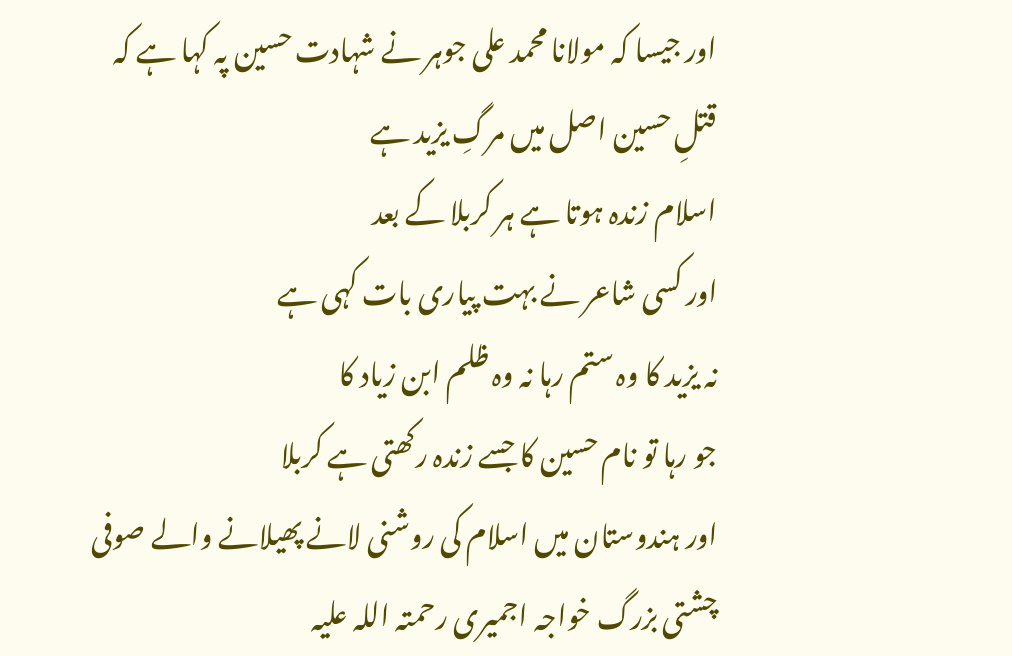اور جیسا کہ مولانا محمد علی جوہر نے شہادت حسین پہ کہا ہے کہ
قتلِ حسین اصل میں مرگِ یزید ہے
اسلام زندہ ہوتا ہے ہر کربلا کے بعد
اور کسی شاعر نے بہت پیاری بات کہی ہے
نہ یزید کا وہ ستم رہا نہ وہ ظلم ابن زیاد کا
جو رہا تو نام حسین کا جسے زندہ رکھتی ہے کربلا
اور ہندوستان میں اسلام کی روشنی لانے پھیلانے والے صوفی چشتی بزرگ خواجہ اجمیری رحمتہ اللہ علیہ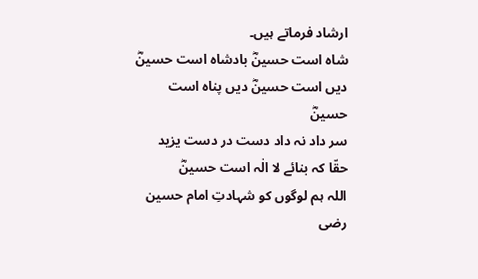ارشاد فرماتے ہیں۔
شاہ است حسینؓ بادشاہ است حسینؓ
دیں است حسینؓ دیں پناہ است حسینؓ
سر داد نہ داد دست در دست یزید
حقّا کہ بنائے لا الٰہ است حسینؓ
اللہ ہم لوگوں کو شہادتِ امام حسین رضی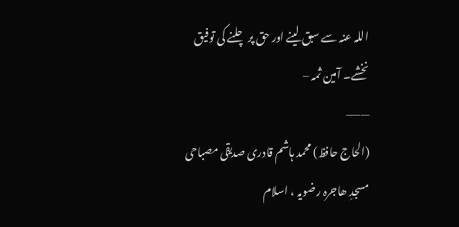اللہ عنہ سے سبق لینے اور حق پر چلنے کی توفیق نخشے۔ آمین ثمہ –
——–
(الحاج حافظ) محمد ہاشم قادری صدیقی مصباحی
مسجدِ ھاجرہ رضویہ ، اسلام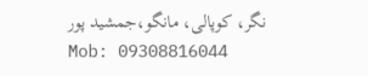نگر، کوپالی، مانگو،جمشید پور
Mob: 09308816044